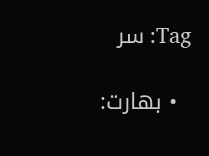Tag: سر

  • بھارت: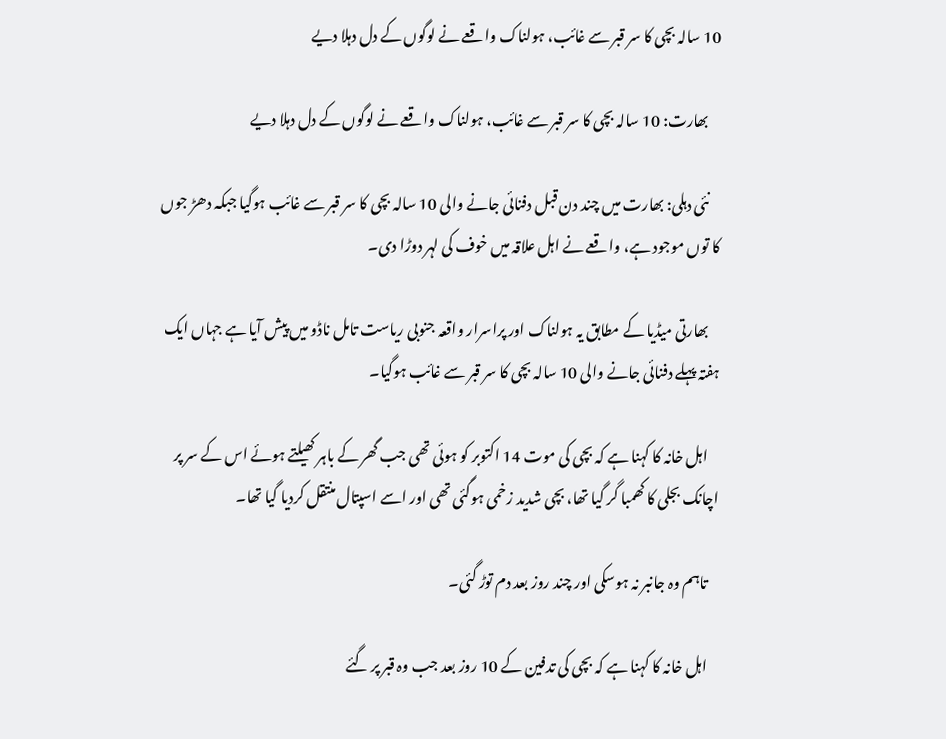10 سالہ بچی کا سر قبر سے غائب، ہولناک واقعے نے لوگوں کے دل دہلا دیے

    بھارت: 10 سالہ بچی کا سر قبر سے غائب، ہولناک واقعے نے لوگوں کے دل دہلا دیے

    نئی دہلی: بھارت میں چند دن قبل دفنائی جانے والی 10 سالہ بچی کا سر قبر سے غائب ہوگیا جبکہ دھڑ جوں کا توں موجود ہے، واقعے نے اہل علاقہ میں خوف کی لہر دوڑا دی۔

    بھارتی میڈیا کے مطابق یہ ہولناک اور پراسرار واقعہ جنوبی ریاست تامل ناڈو میں پیش آیا ہے جہاں ایک ہفتہ پہلے دفنائی جانے والی 10 سالہ بچی کا سر قبر سے غائب ہوگیا۔

    اہل خانہ کا کہنا ہے کہ بچی کی موت 14 اکتوبر کو ہوئی تھی جب گھر کے باہر کھیلتے ہوئے اس کے سر پر اچانک بجلی کا کھمبا گر گیا تھا، بچی شدید زخمی ہوگئی تھی اور اسے اسپتال منتقل کردیا گیا تھا۔

    تاہم وہ جانبر نہ ہوسکی اور چند روز بعد دم توڑ گئی۔

    اہل خانہ کا کہنا ہے کہ بچی کی تدفین کے 10 روز بعد جب وہ قبر پر گئے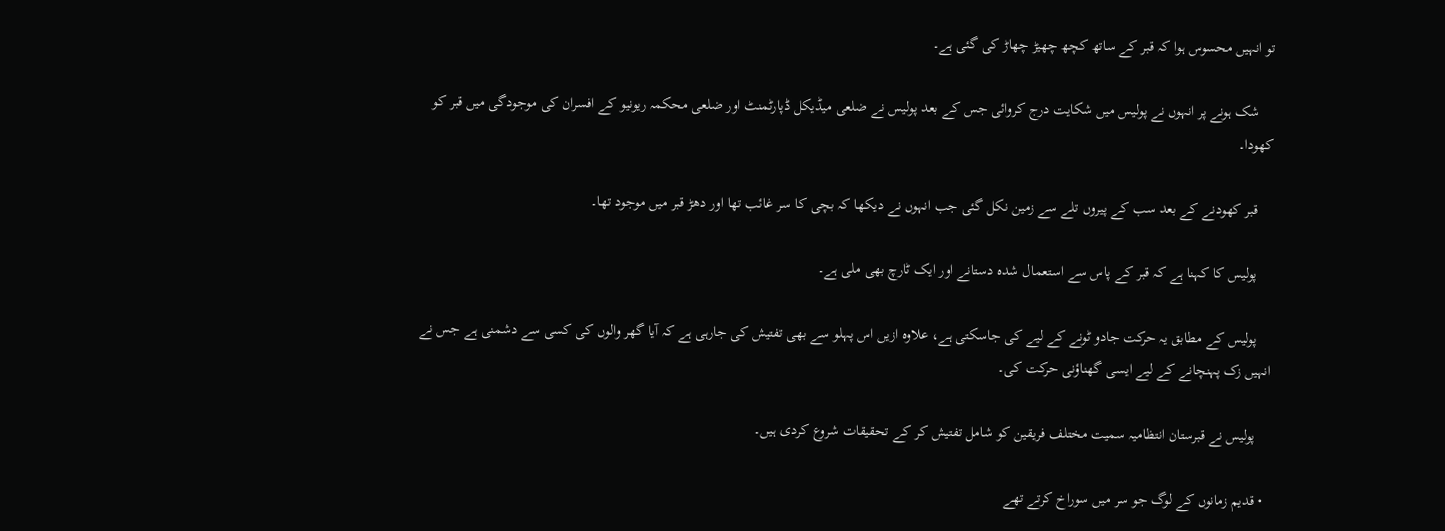تو انہیں محسوس ہوا کہ قبر کے ساتھ کچھ چھیڑ چھاڑ کی گئی ہے۔

    شک ہونے پر انہوں نے پولیس میں شکایت درج کروائی جس کے بعد پولیس نے ضلعی میڈیکل ڈپارٹمنٹ اور ضلعی محکمہ ریونیو کے افسران کی موجودگی میں قبر کو کھودا۔

    قبر کھودنے کے بعد سب کے پیروں تلے سے زمین نکل گئی جب انہوں نے دیکھا کہ بچی کا سر غائب تھا اور دھڑ قبر میں موجود تھا۔

    پولیس کا کہنا ہے کہ قبر کے پاس سے استعمال شدہ دستانے اور ایک ٹارچ بھی ملی ہے۔

    پولیس کے مطابق یہ حرکت جادو ٹونے کے لیے کی جاسکتی ہے، علاوہ ازیں اس پہلو سے بھی تفتیش کی جارہی ہے کہ آیا گھر والوں کی کسی سے دشمنی ہے جس نے انہیں زک پہنچانے کے لیے ایسی گھناؤنی حرکت کی۔

    پولیس نے قبرستان انتظامیہ سمیت مختلف فریقین کو شامل تفتیش کر کے تحقیقات شروع کردی ہیں۔

  • قدیم زمانوں کے لوگ جو سر میں سوراخ کرتے تھے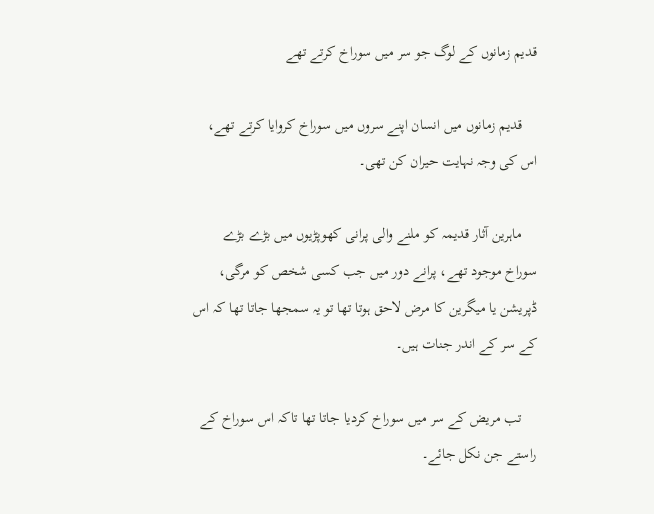قدیم زمانوں کے لوگ جو سر میں سوراخ کرتے تھے

    قدیم زمانوں میں انسان اپنے سروں میں سوراخ کروایا کرتے تھے، اس کی وجہ نہایت حیران کن تھی۔

    ماہرین آثار قدیمہ کو ملنے والی پرانی کھوپڑیوں میں بڑے بڑے سوراخ موجود تھے، پرانے دور میں جب کسی شخص کو مرگی، ڈپریشن یا میگرین کا مرض لاحق ہوتا تھا تو یہ سمجھا جاتا تھا کہ اس کے سر کے اندر جنات ہیں۔

    تب مریض کے سر میں سوراخ کردیا جاتا تھا تاکہ اس سوراخ کے راستے جن نکل جائے۔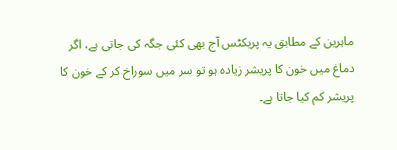ماہرین کے مطابق یہ پریکٹس آج بھی کئی جگہ کی جاتی ہے، اگر دماغ میں خون کا پریشر زیادہ ہو تو سر میں سوراخ کر کے خون کا پریشر کم کیا جاتا ہے۔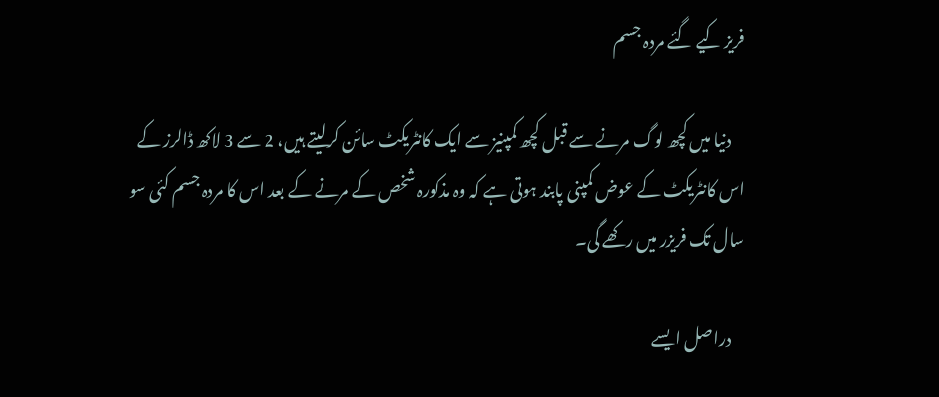فریز کیے گئے مردہ جسم

    دنیا میں کچھ لوگ مرنے سے قبل کچھ کمپنیز سے ایک کانٹریکٹ سائن کرلیتے ہیں، 2 سے 3 لاکھ ڈالرز کے اس کانٹریکٹ کے عوض کمپنی پابند ہوتی ہے کہ وہ مذکورہ شخص کے مرنے کے بعد اس کا مردہ جسم کئی سو سال تک فریزر میں رکھے گی۔

    دراصل ایسے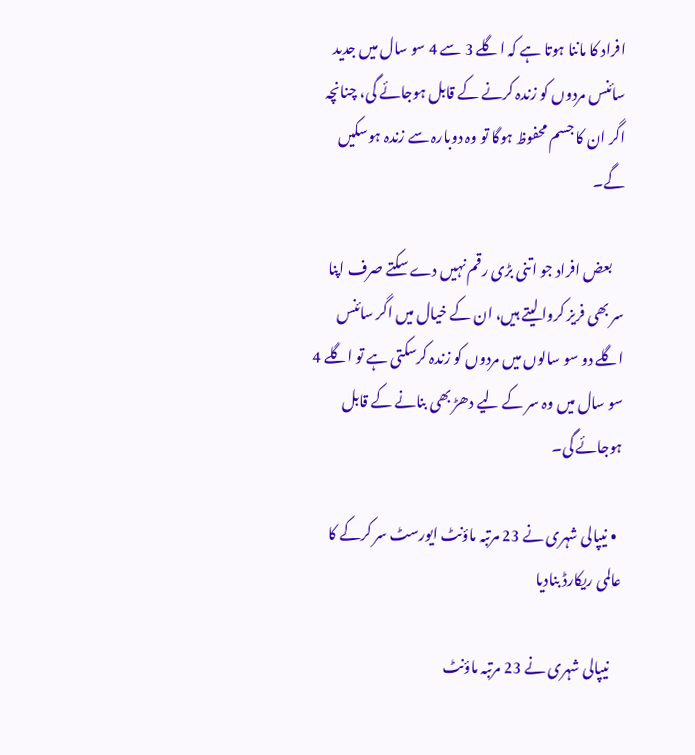افراد کا ماننا ہوتا ہے کہ اگلے 3 سے 4 سو سال میں جدید سائنس مردوں کو زندہ کرنے کے قابل ہوجائے گی، چنانچہ اگر ان کا جسم محفوظ ہوگا تو وہ دوبارہ سے زندہ ہوسکیں گے۔

    بعض افراد جو اتنی بڑی رقم نہیں دے سکتے صرف اپنا سر بھی فریز کروا لیتے ہیں، ان کے خیال میں اگر سائنس اگلے دو سو سالوں میں مردوں کو زندہ کرسکتی ہے تو اگلے 4 سو سال میں وہ سر کے لیے دھڑ بھی بنانے کے قابل ہوجائے گی۔

  • نیپالی شہری نے 23 مرتبہ ماؤنٹ ایورسٹ سر کرکے کا عالمی ریکارڈ بنادیا

    نیپالی شہری نے 23 مرتبہ ماؤنٹ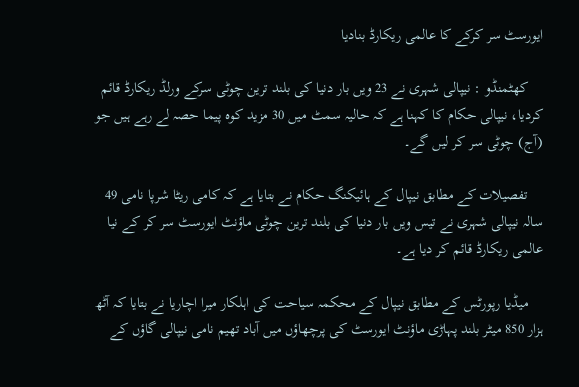ایورسٹ سر کرکے کا عالمی ریکارڈ بنادیا

    کھٹمنڈو : نیپالی شہری نے 23 ویں بار دنیا کی بلند ترین چوٹی سرکے ورلڈ ریکارڈ قائم کردیا، نیپالی حکام کا کہنا ہے کہ حالیہ سمٹ میں 30 مزید کوہ پیما حصہ لے رہے ہیں جو (آج) چوٹی سر کر لیں گے۔

    تفصیلات کے مطابق نیپال کے ہائیکنگ حکام نے بتایا ہے کہ کامی ریٹا شرپا نامی 49 سالہ نیپالی شہری نے تیس ویں بار دنیا کی بلند ترین چوٹی ماؤنٹ ایورسٹ سر کر کے نیا عالمی ریکارڈ قائم کر دیا ہے۔

    میڈیا رپورٹس کے مطابق نیپال کے محکمہ سیاحت کی اہلکار میرا اچاریا نے بتایا کہ آٹھ ہزار 850 میٹر بلند پہاڑی ماؤنٹ ایورسٹ کی پرچھاؤں میں آباد تھیم نامی نیپالی گاؤں کے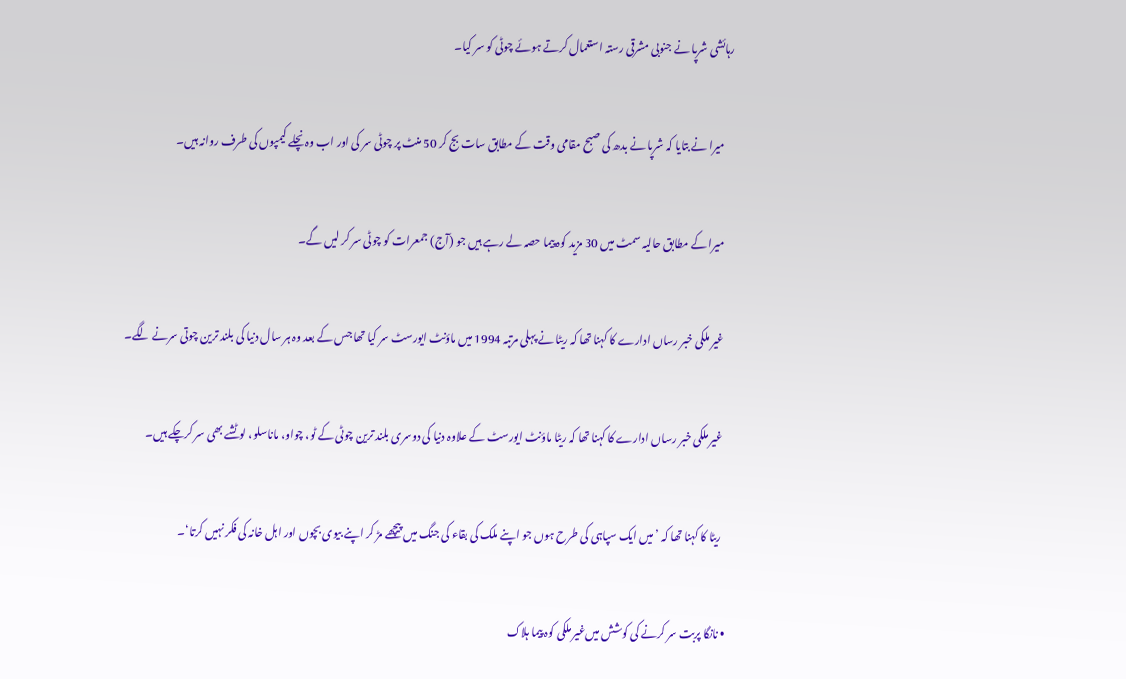رہائشی شرپا نے جنوبی مشرقی رستہ استعمال کرتے ہوئے چوٹی کو سر کیا۔

    میرا نے بتایا کہ شرپا نے بدھ کی صبح مقامی وقت کے مطابق سات بج کر 50 منٹ پر چوٹی سر کی اور اب وہ نچلے کیمپوں کی طرف روانہ ہیں۔

    میرا کے مطابق حالیہ سمٹ میں 30 مزید کوہ پیما حصہ لے رہے ہیں جو (آج) جمعرات کو چوٹی سر کر لیں گے۔

    غیر ملکی خبر رساں ادارے کا کہنا تھا کہ ریٹا نے پہلی مرتبہ 1994 میں ماؤنٹ ایورسٹ سر کیا تھا جس کے بعد وہ ہر سال دنیا کی بلند ترین چوتی سرنے لگے۔

    غیر ملکی خبر رساں ادارے کا کہنا تھا کہ ریٹا ماؤنٹ ایورسٹ کے علاوہ دنیا کی دوسری بلند ترین چوٹی کے ٹو، چواو، ماناسلو، لوٹشے بھی سر کرچکے ہیں۔

    ریٹا کا کہنا تھا کہ ’میں ایک سپاہی کی طرح ہوں جو اپنے ملک کی بقاء کی جنگ میں پیچھے مڑ کر اپنے بیوی بچوں اور اہل خانہ کی فکر نہیں کرتا‘۔

  • نانگا پربت سر کرنے کی کوشش میں‌غیر ملکی کوہ پیما ہلاک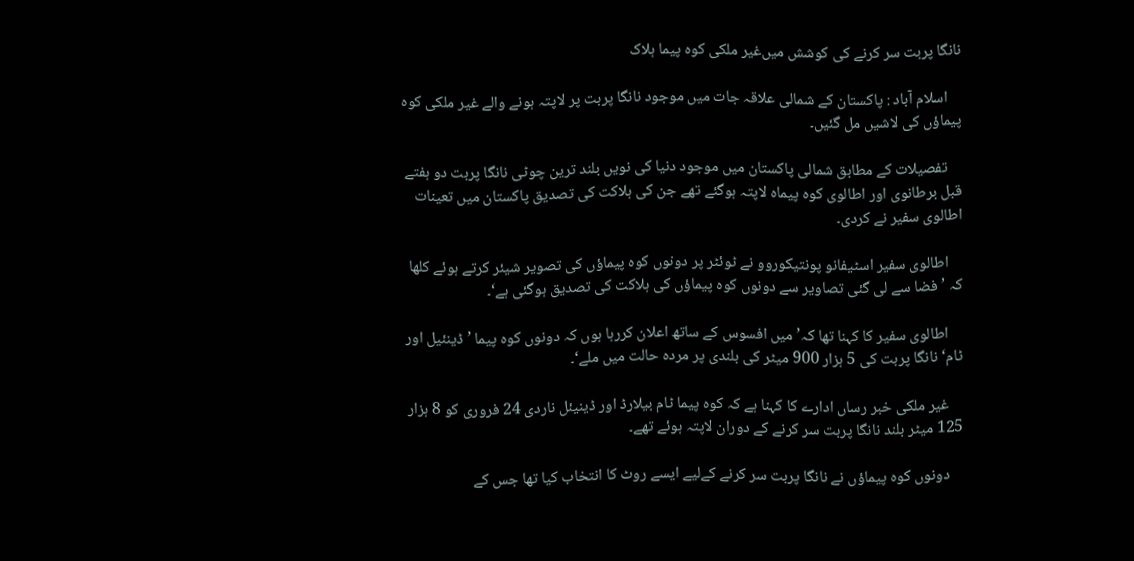نانگا پربت سر کرنے کی کوشش میں‌غیر ملکی کوہ پیما ہلاک

    اسلام آباد : پاکستان کے شمالی علاقہ جات میں موجود نانگا پربت پر لاپتہ ہونے والے غیر ملکی کوہ پیماؤں کی لاشیں مل گئیں۔

    تفصیلات کے مطابق شمالی پاکستان میں موجود دنیا کی نویں بلند ترین چوٹی نانگا پربت دو ہفتے قبل برطانوی اور اطالوی کوہ پیماہ لاپتہ ہوگئے تھے جن کی ہلاکت کی تصدیق پاکستان میں تعینات اطالوی سفیر نے کردی۔

    اطالوی سفیر اسٹیفانو پونتیکوروو نے ٹوئٹر پر دونوں کوہ پیماؤں کی تصویر شیئر کرتے ہوئے کلھا کہ ’فضا سے لی گئی تصاویر سے دونوں کوہ پیماؤں کی ہلاکت کی تصدیق ہوگئی ہے‘۔

    اطالوی سفیر کا کہنا تھا کہ’میں افسوس کے ساتھ اعلان کررہا ہوں کہ دونوں کوہ پیما ’ڈینئیل اور ٹام‘ نانگا پربت کی 5 ہزار 900 میٹر کی بلندی پر مردہ حالت میں ملے‘۔

    غیر ملکی خبر رساں ادارے کا کہنا ہے کہ کوہ پیما ٹام بیلارڈ اور ڈینیئل ناردی 24 فروری کو 8 ہزار 125 میٹر بلند نانگا پربت سر کرنے کے دوران لاپتہ ہوئے تھے۔

    دونوں کوہ پیماؤں نے نانگا پربت سر کرنے کےلیے ایسے روٹ کا انتخاب کیا تھا جس کے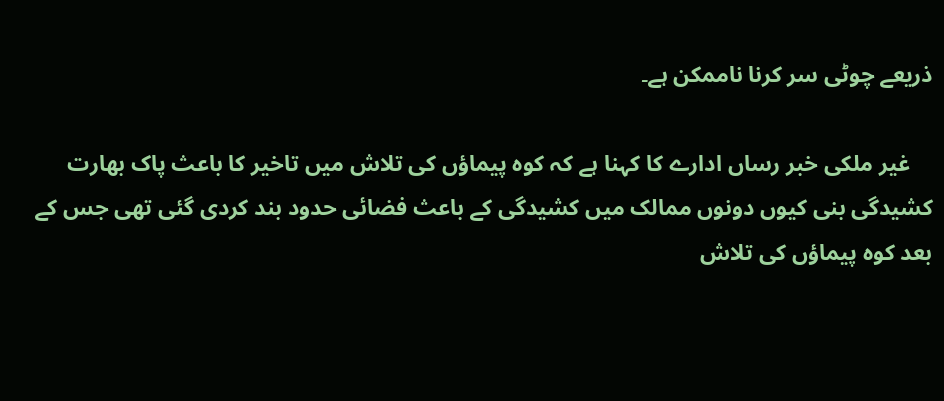ذریعے چوٹی سر کرنا ناممکن ہے۔

    غیر ملکی خبر رساں ادارے کا کہنا ہے کہ کوہ پیماؤں کی تلاش میں تاخیر کا باعث پاک بھارت کشیدگی بنی کیوں دونوں ممالک میں کشیدگی کے باعث فضائی حدود بند کردی گئی تھی جس کے بعد کوہ پیماؤں کی تلاش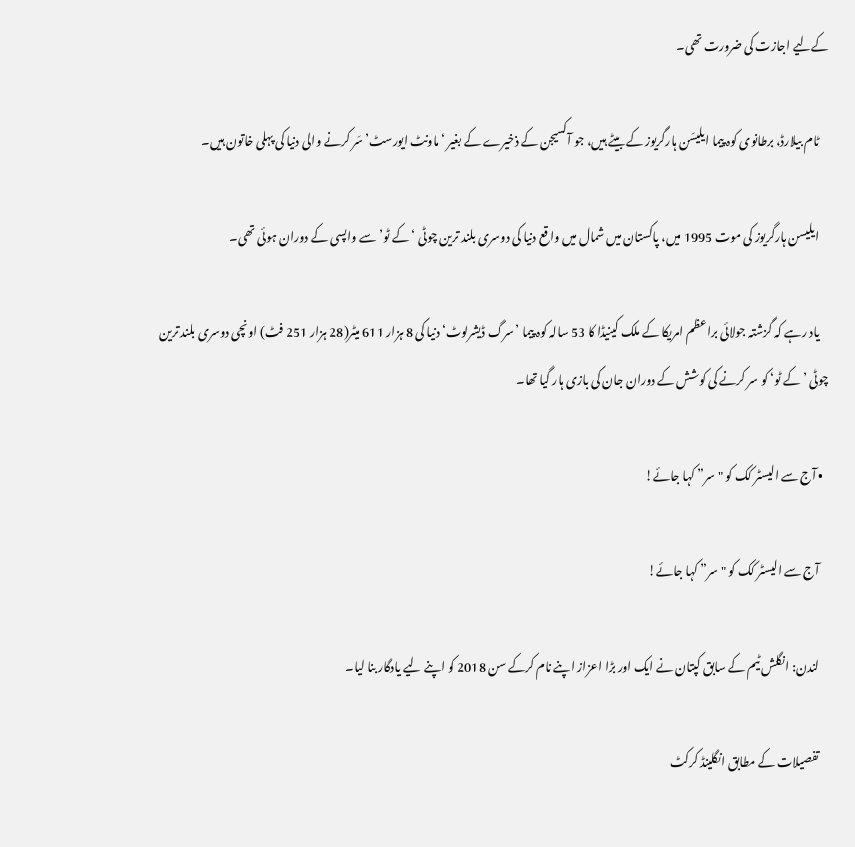کےلیے اجازت کی ضرورت تھی۔

    ٹام بیلارڈ، برطانوی کوہ پیما ایلیسَن ہارگریوز کے بیٹے ہیں، جو آکسیجن کے ذخیرے کے بغیر ‘ماونٹ ایورسٹ’ سَر کرنے والی دنیا کی پہلی خاتون ہیں۔

    ایلیسن ہارگریوز کی موت 1995 میں، پاکستان میں شمال میں واقع دنیا کی دوسری بلند ترین چوٹی ‘کے ٹو’ سے واپسی کے دوران ہوئی تھی۔

    یاد رہے کہ گزشتہ جولائی براعظم امریکا کے ملک کینیڈا کا 53 سالہ کوہ پیما ’سرگ ڈیشرلوٹ‘ دنیا کی 8 ہزار 611 میٹر(28 ہزار 251 فٹ) اونچی دوسری بلند ترین چوٹی ’کے ٹو‘ کو سر کرنے کی کوشش کے دوران جان کی بازی ہار گیا تھا۔

  • آج سے الیسٹر کک کو "سر” کہا جائے!

    آج سے الیسٹر کک کو "سر” کہا جائے!

    لندن: انگلش ٹیم کے سابق کپتان نے ایک اور بڑا اعزاز اپنے نام کرکے سن 2018 کو اپنے لیے یادگار بنا لیا۔

    تفصیلات کے مطابق انگلینڈ کرکٹ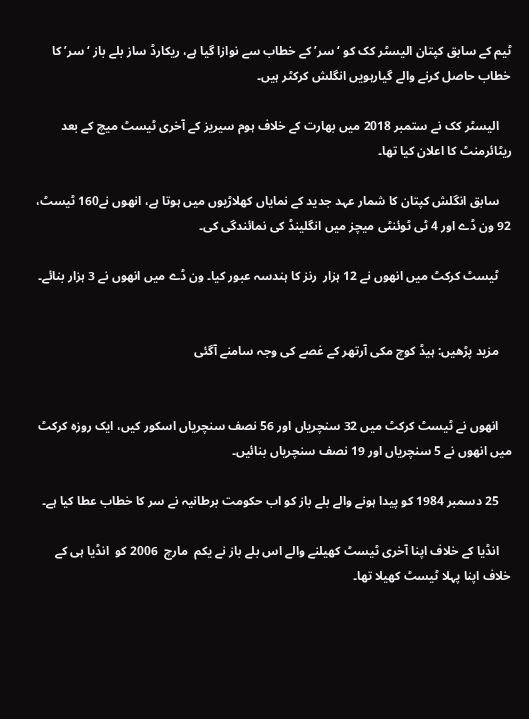ٹیم کے سابق کپتان الیسٹر کک کو ‘سر’ کے خطاب سے نوازا گیا ہے، ریکارڈ ساز بلے باز ‘سر’ کا خطاب حاصل کرنے والے گیارہویں انگلش کرکٹر ہیں۔

    الیسٹر کک نے ستمبر 2018 میں بھارت کے خلاف ہوم سیریز کے آخری ٹیسٹ میچ کے بعد ریٹائرمنٹ کا اعلان کیا تھا۔

    سابق انگلش کپتان کا شمار عہد جدید کے نمایاں کھلاڑیوں میں ہوتا ہے، انھوں نے160 ٹیسٹ، 92 ون ڈے اور 4 ٹی ٹوئنٹی میچز میں انگلینڈ کی نمائندگی کی۔

    ٹیسٹ کرکٹ میں انھوں نے 12 ہزار  رنز کا ہندسہ عبور کیا۔ ون ڈے میں انھوں نے 3 ہزار بنائے۔


    مزید پڑھیں: ہیڈ‌ کوچ مکی آرتھر کے غصے کی وجہ سامنے آگئی


    انھوں نے ٹیسٹ کرکٹ میں 32 سنچریاں اور 56 نصف سنچریاں اسکور کیں، ایک روزہ کرکٹ میں انھوں نے 5 سنچریاں اور 19 نصف سنچریاں بنائیں۔

    25 دسمبر 1984 کو پیدا ہونے والے بلے باز کو اب حکومت برطانیہ نے سر کا خطاب عطا کیا ہے۔

    انڈیا کے خلاف اپنا آخری ٹیسٹ کھیلنے والے اس بلے باز نے یکم  مارچ  2006 کو  انڈیا ہی کے خلاف اپنا پہلا ٹیسٹ کھیلا تھا۔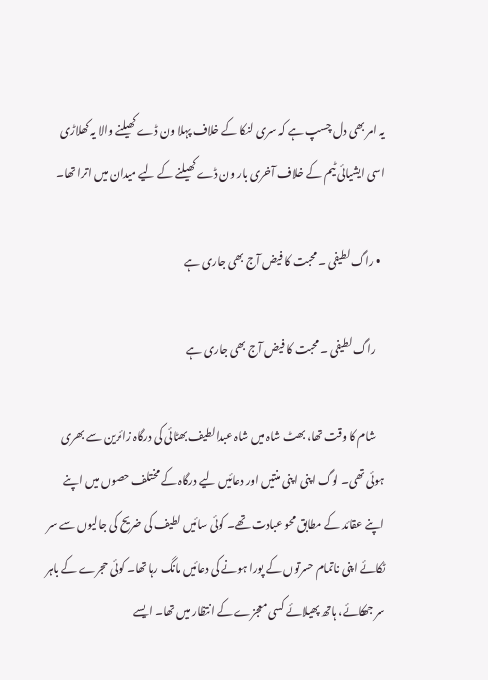یہ امر بھی دل چسپ ہے کہ سری لنکا کے خلاف پہلا ون ڈے کھیلنے والا یہ کھلاڑی اسی ایشیائی ٹیم کے خلاف آخری بار ون ڈے کھیلنے کے لیے میدان میں اترا تھا۔

  • راگ لطیفی ۔ محبت کا فیض آج بھی جاری ہے

    راگ لطیفی ۔ محبت کا فیض آج بھی جاری ہے

    شام کا وقت تھا، بھٹ شاہ میں شاہ عبدالطیف بھٹائی کی درگاہ زائرین سے بھری ہوئی تھی۔ لوگ اپنی اپنی منتیں اور دعائیں لیے درگاہ کے مختلف حصوں میں اپنے اپنے عقائد کے مطابق محو عبادت تھے۔ کوئی سائیں لطیف کی ضریح کی جالیوں سے سر ٹکائے اپنی ناتمام حسرتوں کے پورا ہونے کی دعائیں مانگ رہا تھا۔ کوئی حجرے کے باہر سر جھکائے، ہاتھ پھیلائے کسی معجزے کے انتظار میں تھا۔ ایسے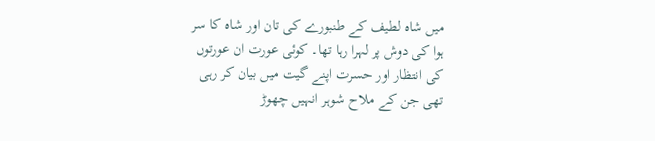میں شاہ لطیف کے طنبورے کی تان اور شاہ کا سر ہوا کی دوش پر لہرا رہا تھا۔ کوئی عورت ان عورتوں کی انتظار اور حسرت اپنے گیت میں بیان کر رہی تھی جن کے ملاح شوہر انہیں چھوڑ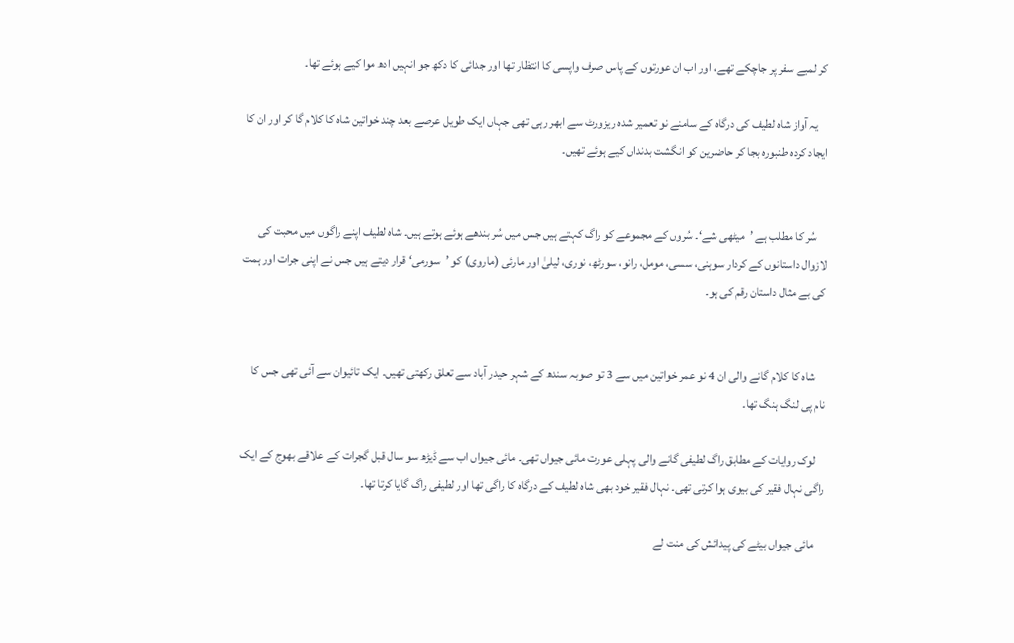کر لمبے سفر پر جاچکے تھے، اور اب ان عورتوں کے پاس صرف واپسی کا انتظار تھا اور جدائی کا دکھ جو انہیں ادھ موا کیے ہوئے تھا۔

    یہ آواز شاہ لطیف کی درگاہ کے سامنے نو تعمیر شدہ ریزورٹ سے ابھر رہی تھی جہاں ایک طویل عرصے بعد چند خواتین شاہ کا کلام گا کر اور ان کا ایجاد کردہ طنبورہ بجا کر حاضرین کو انگشت بدنداں کیے ہوئے تھیں۔


    سُر کا مطلب ہے ’میٹھی شے‘۔ سُروں کے مجموعے کو راگ کہتے ہیں جس میں سُر بندھے ہوئے ہوتے ہیں۔ شاہ لطیف اپنے راگوں میں محبت کی لازوال داستانوں کے کردار سوہنی، سسی، مومل، رانو، سورٹھ، نوری، لیلیٰ اور مارئی (ماروی) کو ’سورمی‘ قرار دیتے ہیں جس نے اپنی جرات اور ہمت کی بے مثال داستان رقم کی ہو۔


    شاہ کا کلام گانے والی ان 4 نو عمر خواتین میں سے 3 تو صوبہ سندھ کے شہر حیدر آباد سے تعلق رکھتی تھیں۔ ایک تائیوان سے آئی تھی جس کا نام پی لنگ ہنگ تھا۔

    لوک روایات کے مطابق راگ لطیفی گانے والی پہلی عورت مائی جیواں تھی۔ مائی جیواں اب سے ڈیڑھ سو سال قبل گجرات کے علاقے بھوج کے ایک راگی نہال فقیر کی بیوی ہوا کرتی تھی۔ نہال فقیر خود بھی شاہ لطیف کے درگاہ کا راگی تھا اور لطیفی راگ گایا کرتا تھا۔

    مائی جیواں بیٹے کی پیدائش کی منت لے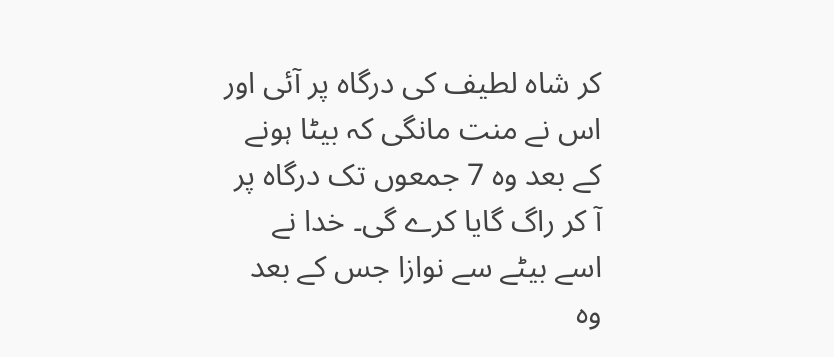کر شاہ لطیف کی درگاہ پر آئی اور اس نے منت مانگی کہ بیٹا ہونے کے بعد وہ 7 جمعوں تک درگاہ پر آ کر راگ گایا کرے گی۔ خدا نے اسے بیٹے سے نوازا جس کے بعد وہ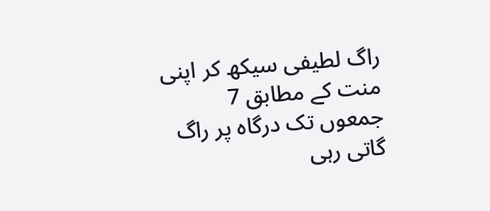راگ لطیفی سیکھ کر اپنی منت کے مطابق 7 جمعوں تک درگاہ پر راگ گاتی رہی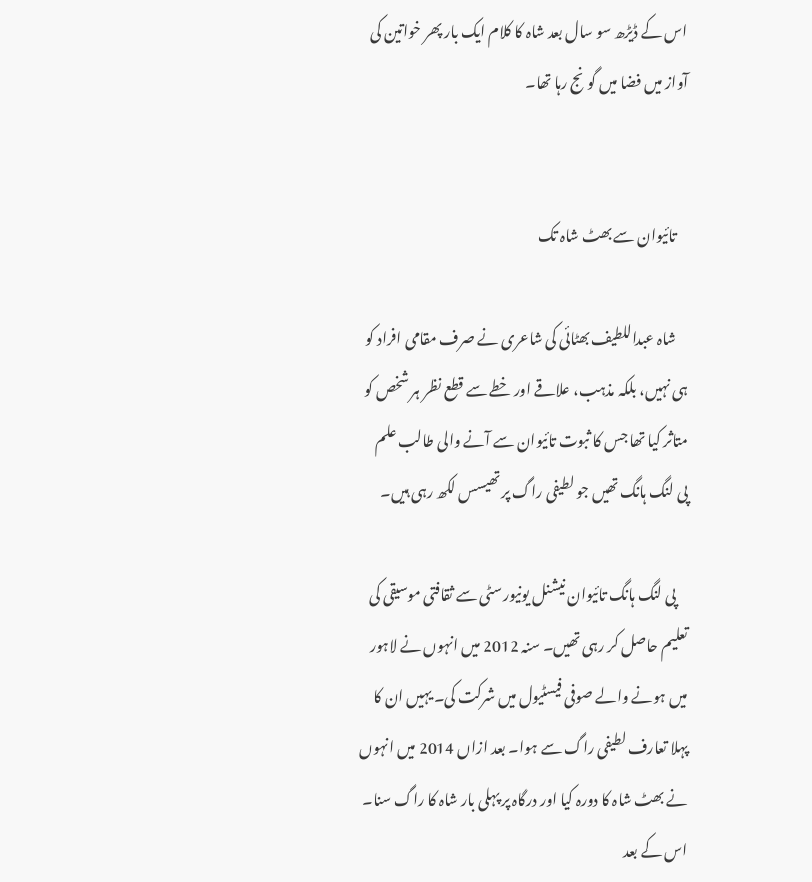اس کے ڈیڑھ سو سال بعد شاہ کا کلام ایک بار پھر خواتین کی آواز میں فضا میں گونج رہا تھا۔


    تائیوان سے بھٹ شاہ تک

    شاہ عبداللطیف بھٹائی کی شاعری نے صرف مقامی افراد کو ہی نہیں، بلکہ مذہب، علاقے اور خطے سے قطع نظر ہر شخص کو متاثر کیا تھا جس کا ثبوت تائیوان سے آنے والی طالب علم پی لنگ ہانگ تھیں جو لطیفی راگ پر تھیسس لکھ رہی ہیں۔

    پی لنگ ہانگ تائیوان نیشنل یونیورسٹی سے ثقافتی موسیقی کی تعلیم حاصل کر رہی تھیں۔ سنہ 2012 میں انہوں نے لاہور میں ہونے والے صوفی فیسٹیول میں شرکت کی۔ یہیں ان کا پہلا تعارف لطیفی راگ سے ہوا۔ بعد ازاں 2014 میں انہوں نے بھٹ شاہ کا دورہ کیا اور درگاہ پر پہلی بار شاہ کا راگ سنا۔ اس کے بعد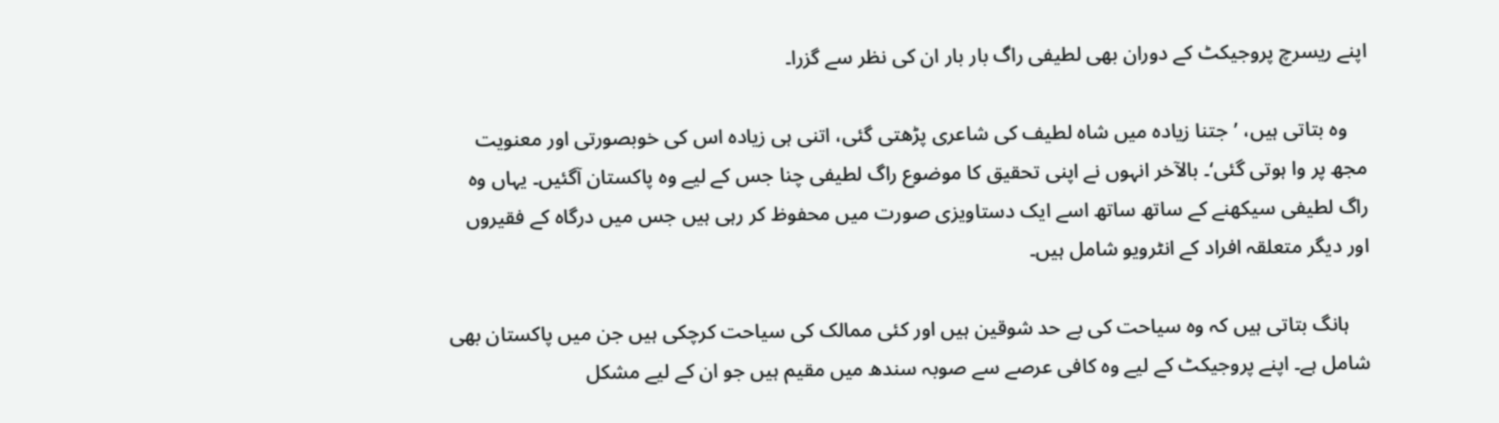اپنے ریسرچ پروجیکٹ کے دوران بھی لطیفی راگ بار بار ان کی نظر سے گزرا۔

    وہ بتاتی ہیں، ’جتنا زیادہ میں شاہ لطیف کی شاعری پڑھتی گئی، اتنی ہی زیادہ اس کی خوبصورتی اور معنویت مجھ پر وا ہوتی گئی‘۔ بالآخر انہوں نے اپنی تحقیق کا موضوع راگ لطیفی چنا جس کے لیے وہ پاکستان آگئیں۔ یہاں وہ راگ لطیفی سیکھنے کے ساتھ ساتھ اسے ایک دستاویزی صورت میں محفوظ کر رہی ہیں جس میں درگاہ کے فقیروں اور دیگر متعلقہ افراد کے انٹرویو شامل ہیں۔

    ہانگ بتاتی ہیں کہ وہ سیاحت کی بے حد شوقین ہیں اور کئی ممالک کی سیاحت کرچکی ہیں جن میں پاکستان بھی شامل ہے۔ اپنے پروجیکٹ کے لیے وہ کافی عرصے سے صوبہ سندھ میں مقیم ہیں جو ان کے لیے مشکل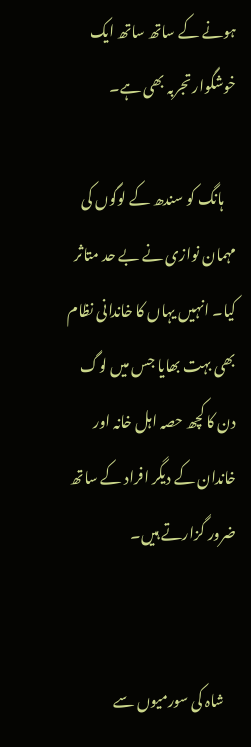ہونے کے ساتھ ساتھ ایک خوشگوار تجربہ بھی ہے۔

    ہانگ کو سندھ کے لوگوں کی مہمان نوازی نے بے حد متاثر کیا۔ انہیں یہاں کا خاندانی نظام بھی بہت بھایا جس میں لوگ دن کا کچھ حصہ اہل خانہ اور خاندان کے دیگر افراد کے ساتھ ضرور گزارتے ہیں۔


    شاہ کی سورمیوں سے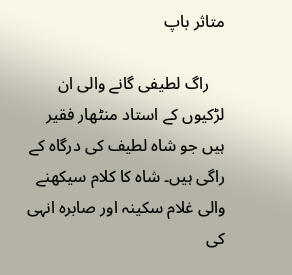متاثر باپ

    راگ لطیفی گانے والی ان لڑکیوں کے استاد منٹھار فقیر ہیں جو شاہ لطیف کی درگاہ کے راگی ہیں۔ شاہ کا کلام سیکھنے والی غلام سکینہ اور صابرہ انہی کی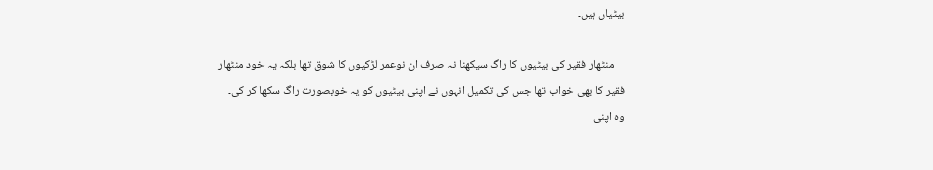بیٹیاں ہیں۔

    منٹھار فقیر کی بیٹیوں کا راگ سیکھنا نہ صرف ان نوعمر لڑکیوں کا شوق تھا بلکہ یہ خود منٹھار فقیر کا بھی خواب تھا جس کی تکمیل انہوں نے اپنی بیٹیوں کو یہ خوبصورت راگ سکھا کر کی۔ وہ اپنی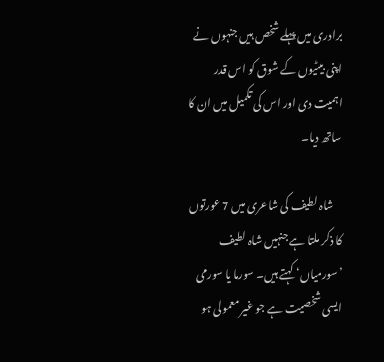برادری میں پہلے شخص ہیں جنہوں نے اپنی بیٹیوں کے شوق کو اس قدر اہمیت دی اور اس کی تکمیل میں ان کا ساتھ دیا۔

    شاہ لطیف کی شاعری میں 7 عورتوں کا ذکر ملتا ہے جنہیں شاہ لطیف ’سورمیاں‘ کہتے ہیں۔ سورما یا سورمی ایسی شخصیت ہے جو غیر معمولی ہو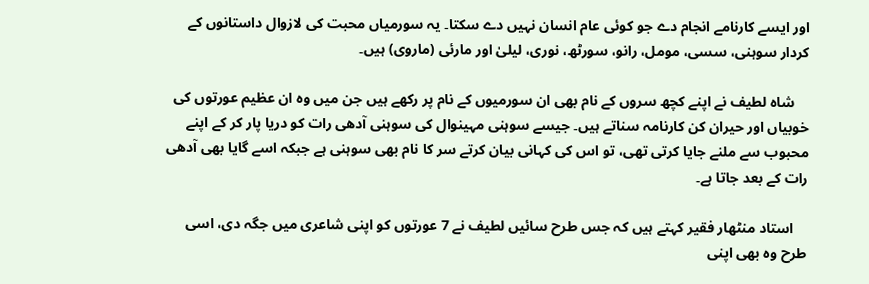اور ایسے کارنامے انجام دے جو کوئی عام انسان نہیں دے سکتا۔ یہ سورمیاں محبت کی لازوال داستانوں کے کردار سوہنی، سسی، مومل، رانو، سورٹھ، نوری، لیلیٰ اور مارئی (ماروی) ہیں۔

    شاہ لطیف نے اپنے کچھ سروں کے نام بھی ان سورمیوں کے نام پر رکھے ہیں جن میں وہ ان عظیم عورتوں کی خوبیاں اور حیران کن کارنامہ سناتے ہیں۔ جیسے سوہنی مہینوال کی سوہنی آدھی رات کو دریا پار کر کے اپنے محبوب سے ملنے جایا کرتی تھی، تو اس کی کہانی بیان کرتے سر کا نام بھی سوہنی ہے جبکہ اسے گایا بھی آدھی رات کے بعد جاتا ہے۔

    استاد منٹھار فقیر کہتے ہیں کہ جس طرح سائیں لطیف نے 7 عورتوں کو اپنی شاعری میں جگہ دی، اسی طرح وہ بھی اپنی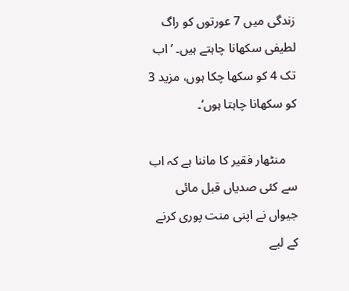زندگی میں 7 عورتوں کو راگ لطیفی سکھانا چاہتے ہیں۔ ’اب تک 4 کو سکھا چکا ہوں، مزید 3 کو سکھانا چاہتا ہوں‘۔

    منٹھار فقیر کا ماننا ہے کہ اب سے کئی صدیاں قبل مائی جیواں نے اپنی منت پوری کرنے کے لیے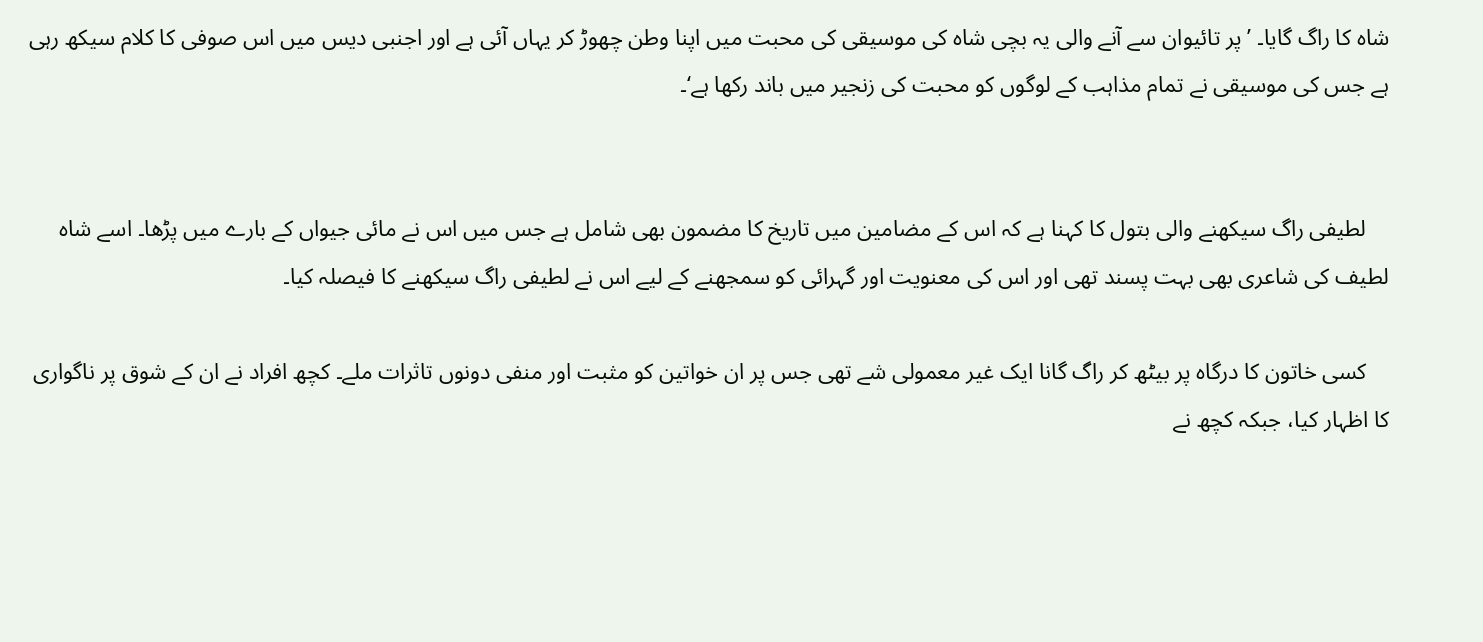شاہ کا راگ گایا۔ ’پر تائیوان سے آنے والی یہ بچی شاہ کی موسیقی کی محبت میں اپنا وطن چھوڑ کر یہاں آئی ہے اور اجنبی دیس میں اس صوفی کا کلام سیکھ رہی ہے جس کی موسیقی نے تمام مذاہب کے لوگوں کو محبت کی زنجیر میں باند رکھا ہے‘۔


    لطیفی راگ سیکھنے والی بتول کا کہنا ہے کہ اس کے مضامین میں تاریخ کا مضمون بھی شامل ہے جس میں اس نے مائی جیواں کے بارے میں پڑھا۔ اسے شاہ لطیف کی شاعری بھی بہت پسند تھی اور اس کی معنویت اور گہرائی کو سمجھنے کے لیے اس نے لطیفی راگ سیکھنے کا فیصلہ کیا۔

    کسی خاتون کا درگاہ پر بیٹھ کر راگ گانا ایک غیر معمولی شے تھی جس پر ان خواتین کو مثبت اور منفی دونوں تاثرات ملے۔ کچھ افراد نے ان کے شوق پر ناگواری کا اظہار کیا، جبکہ کچھ نے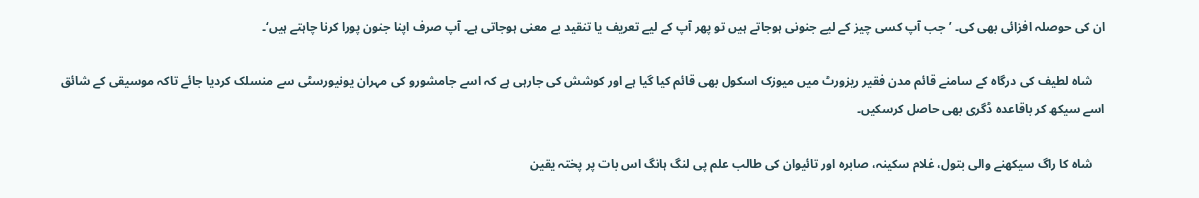ان کی حوصلہ افزائی بھی کی۔ ’جب آپ کسی چیز کے لیے جنونی ہوجاتے ہیں تو پھر آپ کے لیے تعریف یا تنقید بے معنی ہوجاتی ہے۔ آپ صرف اپنا جنون پورا کرنا چاہتے ہیں‘۔

    شاہ لطیف کی درگاہ کے سامنے قائم مدن فقیر ریزورٹ میں میوزک اسکول بھی قائم کیا گیا ہے اور کوشش کی جارہی ہے کہ اسے جامشورو کی مہران یونیورسٹی سے منسلک کردیا جائے تاکہ موسیقی کے شائق اسے سیکھ کر باقاعدہ ڈگری بھی حاصل کرسکیں۔

    شاہ کا راگ سیکھنے والی بتول، غلام سکینہ، صابرہ اور تائیوان کی طالب علم پی لنگ ہانگ اس بات پر پختہ یقین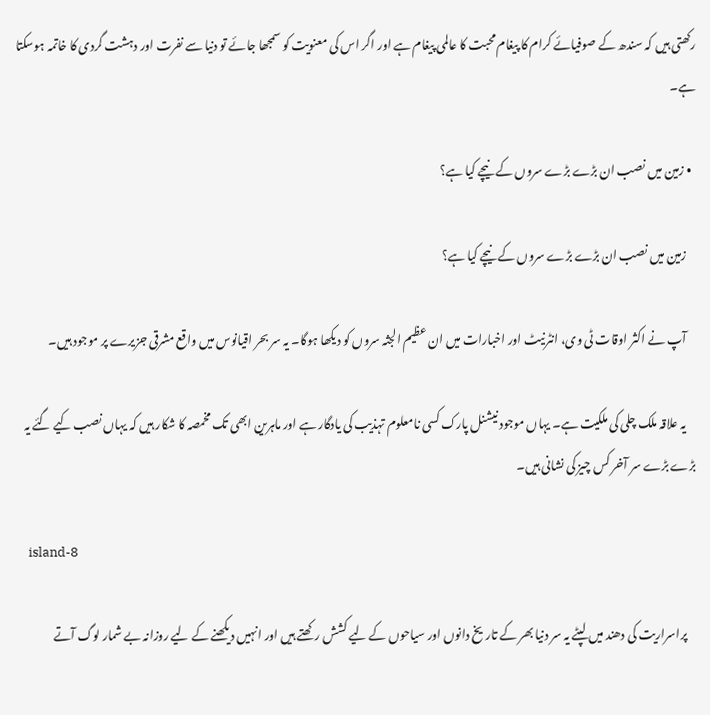رکھتی ہیں کہ سندھ کے صوفیائے کرام کا پیغام محبت کا عالمی پیغام ہے اور اگر اس کی معنویت کو سمجھا جائے تو دنیا سے نفرت اور دہشت گردی کا خاتمہ ہوسکتا ہے۔

  • زمین میں نصب ان بڑے بڑے سروں کے نیچے کیا ہے؟

    زمین میں نصب ان بڑے بڑے سروں کے نیچے کیا ہے؟

    آپ نے اکثر اوقات ٹی وی، انٹرنیٹ اور اخبارات میں ان عظیم الجثہ سروں کو دیکھا ہوگا۔ یہ سر بحر اقیانوس میں واقع مشرقی جزیرے پر موجود ہیں۔

    یہ علاقہ ملک چلی کی ملکیت ہے۔ یہاں موجود نیشنل پارک کسی نامعلوم تہذیب کی یادگار ہے اور ماہرین ابھی تک مخمصہ کا شکار ہیں کہ یہاں نصب کیے گئے یہ بڑے بڑے سر آخر کس چیز کی نشانی ہیں۔

    island-8

    پراسراریت کی دھند میں لپٹے یہ سر دنیا بھر کے تاریخ دانوں اور سیاحوں کے لیے کشش رکھتے ہیں اور انہیں دیکھنے کے لیے روزانہ بے شمار لوگ آتے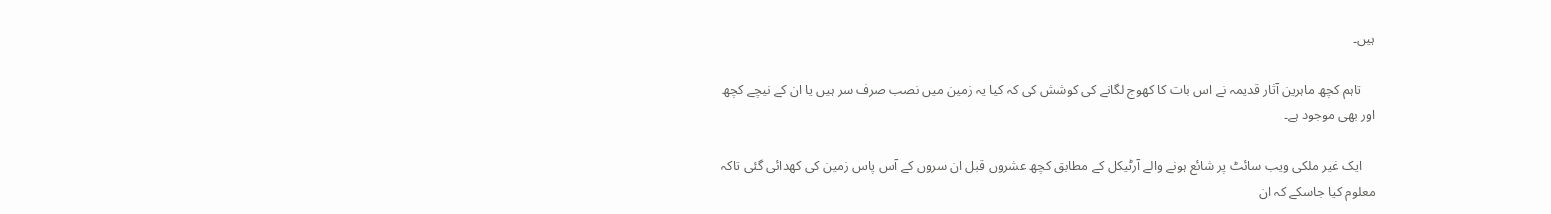ہیں۔

    تاہم کچھ ماہرین آثار قدیمہ نے اس بات کا کھوج لگانے کی کوشش کی کہ کیا یہ زمین میں نصب صرف سر ہیں یا ان کے نیچے کچھ اور بھی موجود ہے۔

    ایک غیر ملکی ویب سائٹ پر شائع ہونے والے آرٹیکل کے مطابق کچھ عشروں قبل ان سروں کے آس پاس زمین کی کھدائی گئی تاکہ معلوم کیا جاسکے کہ ان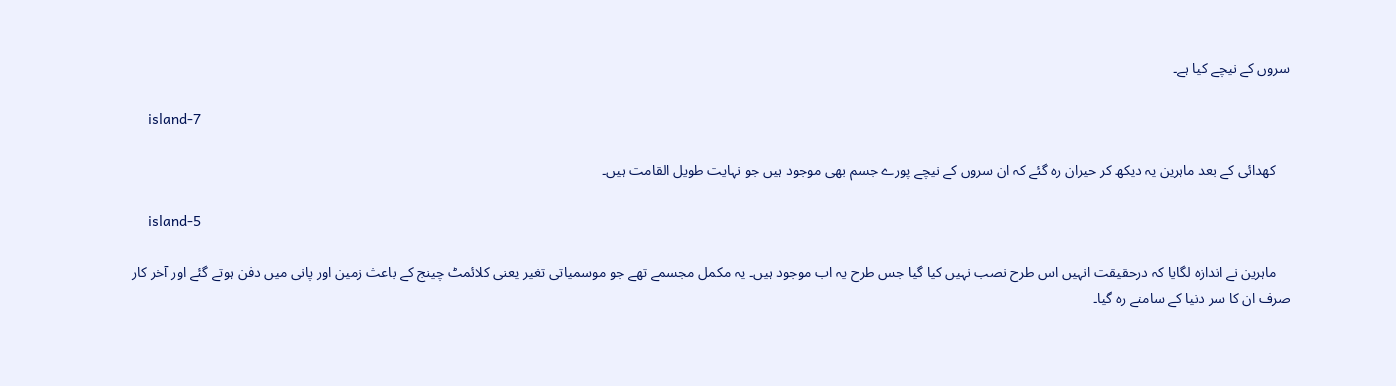سروں کے نیچے کیا ہے۔

    island-7

    کھدائی کے بعد ماہرین یہ دیکھ کر حیران رہ گئے کہ ان سروں کے نیچے پورے جسم بھی موجود ہیں جو نہایت طویل القامت ہیں۔

    island-5

    ماہرین نے اندازہ لگایا کہ درحقیقت انہیں اس طرح نصب نہیں کیا گیا جس طرح یہ اب موجود ہیں۔ یہ مکمل مجسمے تھے جو موسمیاتی تغیر یعنی کلائمٹ چینج کے باعث زمین اور پانی میں دفن ہوتے گئے اور آخر کار صرف ان کا سر دنیا کے سامنے رہ گیا۔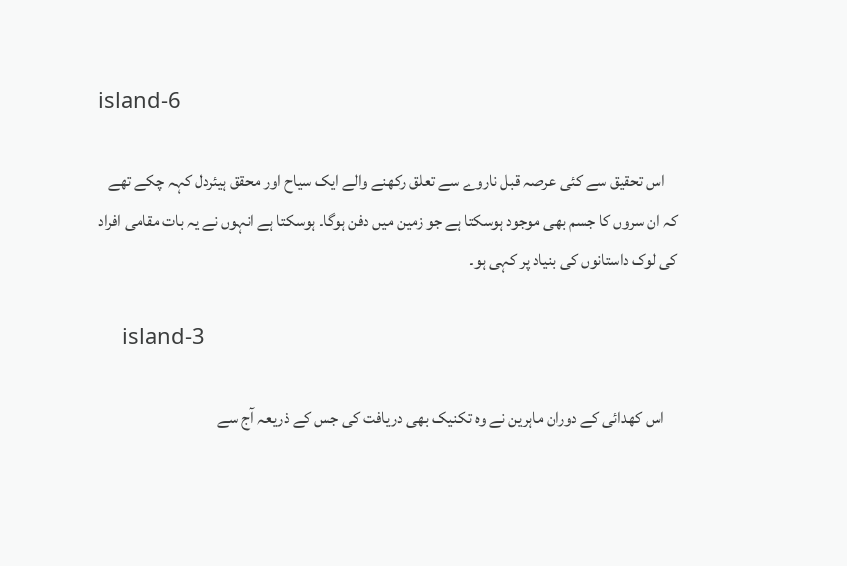island-6

    اس تحقیق سے کئی عرصہ قبل ناروے سے تعلق رکھنے والے ایک سیاح اور محقق ہیئردل کہہ چکے تھے کہ ان سروں کا جسم بھی موجود ہوسکتا ہے جو زمین میں دفن ہوگا۔ ہوسکتا ہے انہوں نے یہ بات مقامی افراد کی لوک داستانوں کی بنیاد پر کہی ہو۔

    island-3

    اس کھدائی کے دوران ماہرین نے وہ تکنیک بھی دریافت کی جس کے ذریعہ آج سے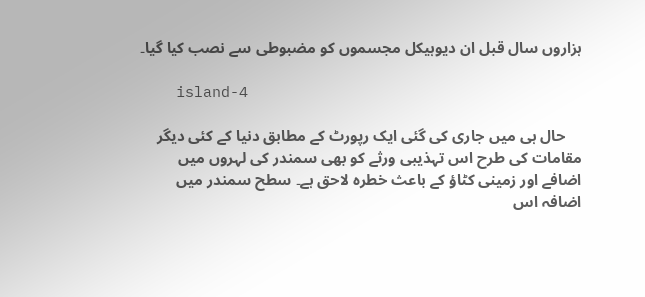ہزاروں سال قبل ان دیوہیکل مجسموں کو مضبوطی سے نصب کیا گیا۔

    island-4

    حال ہی میں جاری کی گئی ایک رپورٹ کے مطابق دنیا کے کئی دیگر مقامات کی طرح اس تہذیبی ورثے کو بھی سمندر کی لہروں میں اضافے اور زمینی کٹاؤ کے باعث خطرہ لاحق ہے۔ سطح سمندر میں اضافہ اس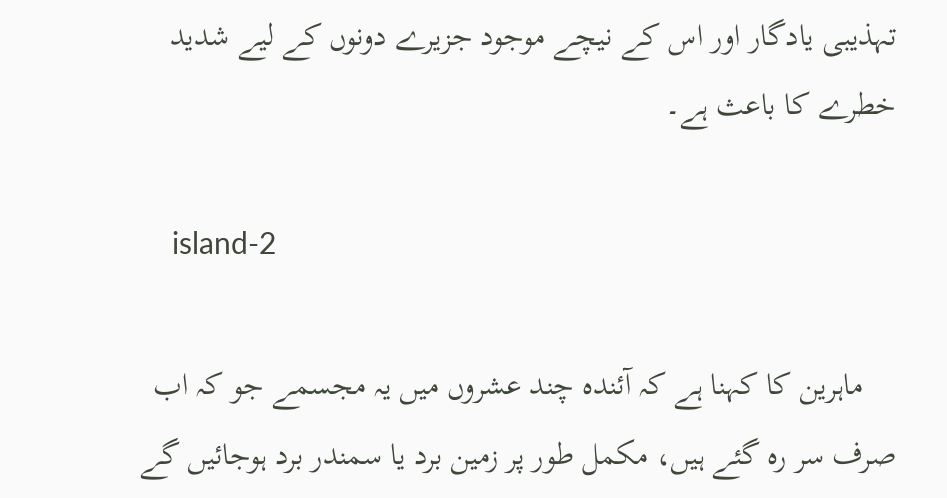تہذیبی یادگار اور اس کے نیچے موجود جزیرے دونوں کے لیے شدید خطرے کا باعث ہے۔

    island-2

    ماہرین کا کہنا ہے کہ آئندہ چند عشروں میں یہ مجسمے جو کہ اب صرف سر رہ گئے ہیں، مکمل طور پر زمین برد یا سمندر برد ہوجائیں گے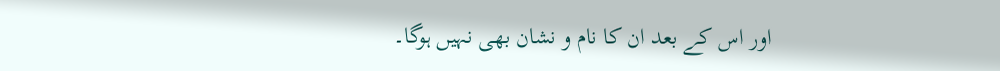اور اس کے بعد ان کا نام و نشان بھی نہیں ہوگا۔